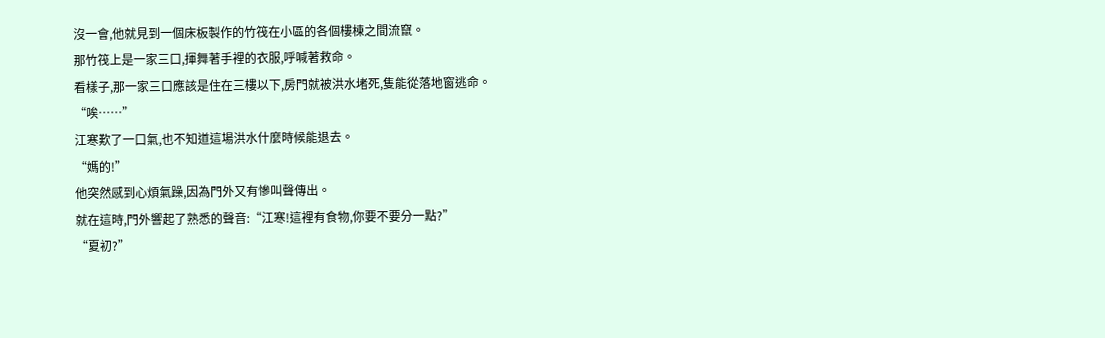沒一會,他就見到一個床板製作的竹筏在小區的各個樓棟之間流竄。
那竹筏上是一家三口,揮舞著手裡的衣服,呼喊著救命。
看樣子,那一家三口應該是住在三樓以下,房門就被洪水堵死,隻能從落地窗逃命。
“唉……”
江寒歎了一口氣,也不知道這場洪水什麼時候能退去。
“媽的!”
他突然感到心煩氣躁,因為門外又有慘叫聲傳出。
就在這時,門外響起了熟悉的聲音:“江寒!這裡有食物,你要不要分一點?”
“夏初?”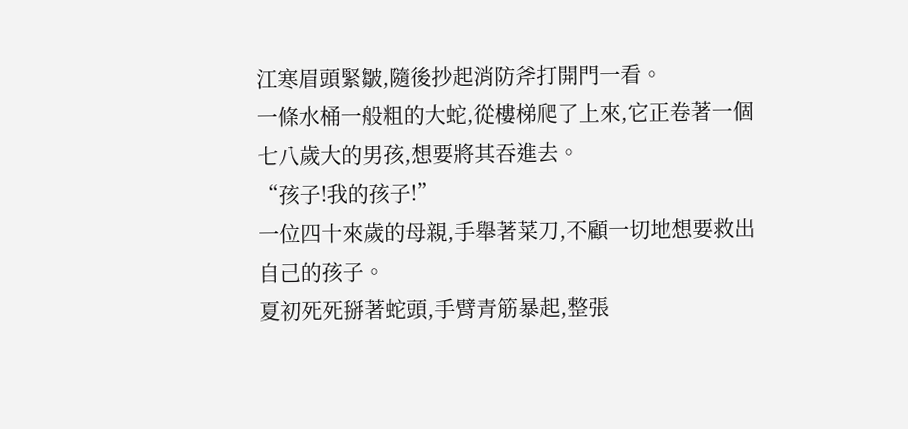江寒眉頭緊皺,隨後抄起消防斧打開門一看。
一條水桶一般粗的大蛇,從樓梯爬了上來,它正卷著一個七八歲大的男孩,想要將其吞進去。
“孩子!我的孩子!”
一位四十來歲的母親,手舉著菜刀,不顧一切地想要救出自己的孩子。
夏初死死掰著蛇頭,手臂青筋暴起,整張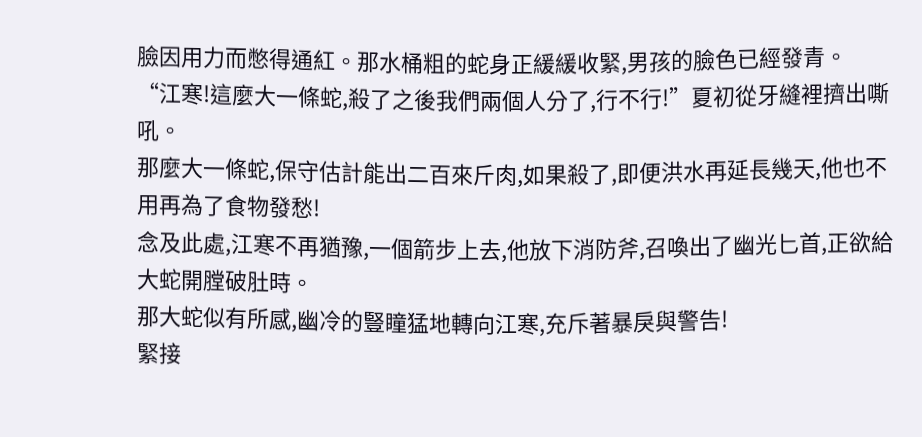臉因用力而憋得通紅。那水桶粗的蛇身正緩緩收緊,男孩的臉色已經發青。
“江寒!這麼大一條蛇,殺了之後我們兩個人分了,行不行!”夏初從牙縫裡擠出嘶吼。
那麼大一條蛇,保守估計能出二百來斤肉,如果殺了,即便洪水再延長幾天,他也不用再為了食物發愁!
念及此處,江寒不再猶豫,一個箭步上去,他放下消防斧,召喚出了幽光匕首,正欲給大蛇開膛破肚時。
那大蛇似有所感,幽冷的豎瞳猛地轉向江寒,充斥著暴戾與警告!
緊接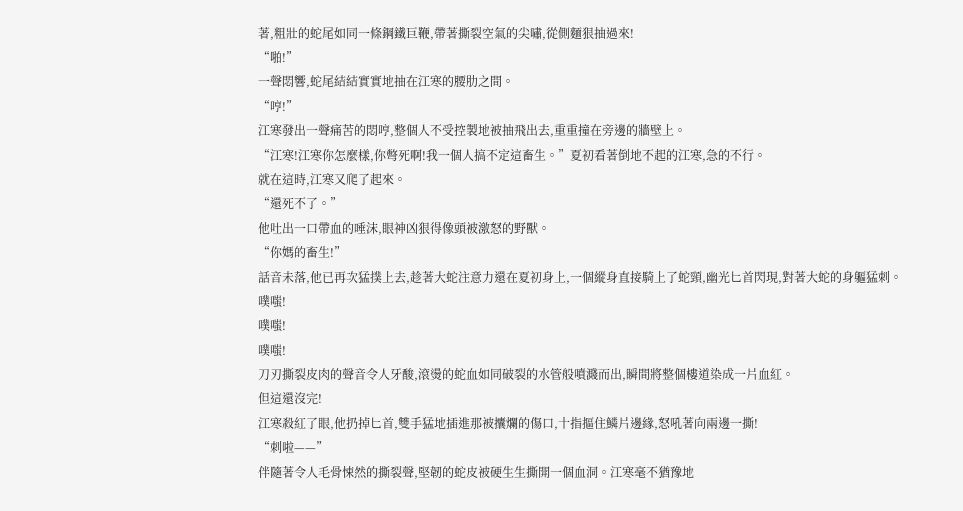著,粗壯的蛇尾如同一條鋼鐵巨鞭,帶著撕裂空氣的尖嘯,從側麵狠抽過來!
“啪!”
一聲悶響,蛇尾結結實實地抽在江寒的腰肋之間。
“哼!”
江寒發出一聲痛苦的悶哼,整個人不受控製地被抽飛出去,重重撞在旁邊的牆壁上。
“江寒!江寒你怎麼樣,你彆死啊!我一個人搞不定這畜生。”夏初看著倒地不起的江寒,急的不行。
就在這時,江寒又爬了起來。
“還死不了。”
他吐出一口帶血的唾沫,眼神凶狠得像頭被激怒的野獸。
“你媽的畜生!”
話音未落,他已再次猛撲上去,趁著大蛇注意力還在夏初身上,一個縱身直接騎上了蛇頸,幽光匕首閃現,對著大蛇的身軀猛刺。
噗嗤!
噗嗤!
噗嗤!
刀刃撕裂皮肉的聲音令人牙酸,滾燙的蛇血如同破裂的水管般噴濺而出,瞬間將整個樓道染成一片血紅。
但這還沒完!
江寒殺紅了眼,他扔掉匕首,雙手猛地插進那被攮爛的傷口,十指摳住鱗片邊緣,怒吼著向兩邊一撕!
“刺啦——”
伴隨著令人毛骨悚然的撕裂聲,堅韌的蛇皮被硬生生撕開一個血洞。江寒毫不猶豫地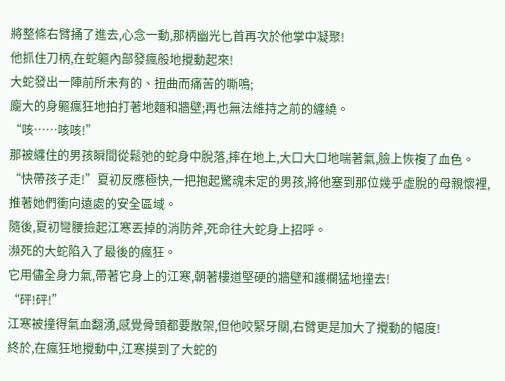將整條右臂捅了進去,心念一動,那柄幽光匕首再次於他掌中凝聚!
他抓住刀柄,在蛇軀內部發瘋般地攪動起來!
大蛇發出一陣前所未有的、扭曲而痛苦的嘶鳴;
龐大的身軀瘋狂地拍打著地麵和牆壁;再也無法維持之前的纏繞。
“咳……咳咳!”
那被纏住的男孩瞬間從鬆弛的蛇身中脫落,摔在地上,大口大口地喘著氣,臉上恢複了血色。
“快帶孩子走!”夏初反應極快,一把抱起驚魂未定的男孩,將他塞到那位幾乎虛脫的母親懷裡,推著她們衝向遠處的安全區域。
隨後,夏初彎腰撿起江寒丟掉的消防斧,死命往大蛇身上招呼。
瀕死的大蛇陷入了最後的瘋狂。
它用儘全身力氣,帶著它身上的江寒,朝著樓道堅硬的牆壁和護欄猛地撞去!
“砰!砰!”
江寒被撞得氣血翻湧,感覺骨頭都要散架,但他咬緊牙關,右臂更是加大了攪動的幅度!
終於,在瘋狂地攪動中,江寒摸到了大蛇的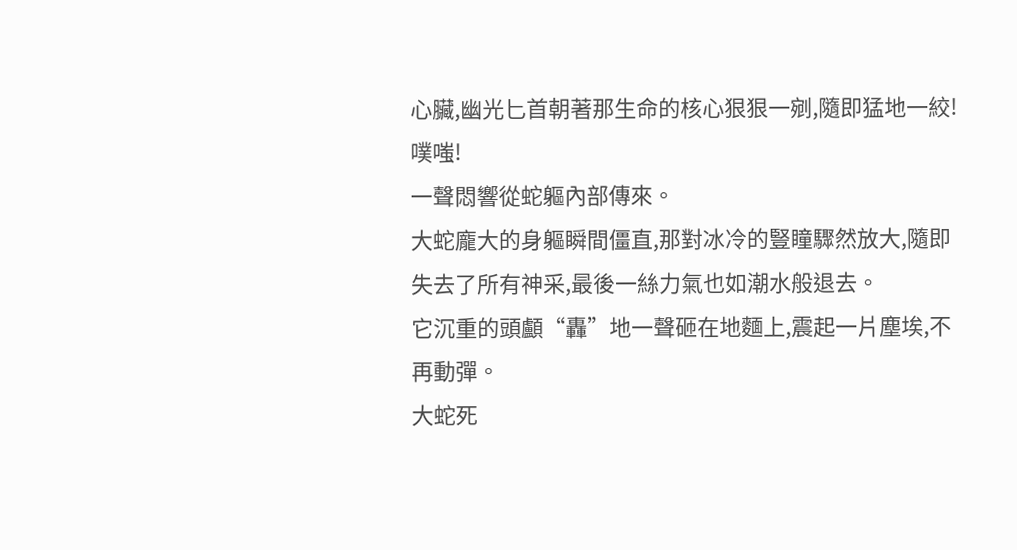心臟,幽光匕首朝著那生命的核心狠狠一剜,隨即猛地一絞!
噗嗤!
一聲悶響從蛇軀內部傳來。
大蛇龐大的身軀瞬間僵直,那對冰冷的豎瞳驟然放大,隨即失去了所有神采,最後一絲力氣也如潮水般退去。
它沉重的頭顱“轟”地一聲砸在地麵上,震起一片塵埃,不再動彈。
大蛇死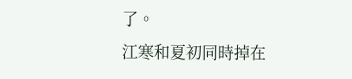了。
江寒和夏初同時掉在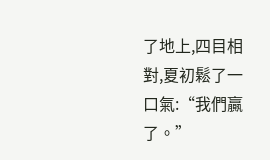了地上,四目相對,夏初鬆了一口氣:“我們贏了。”